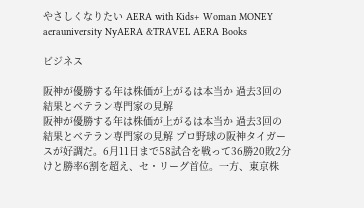やさしくなりたい AERA with Kids+ Woman MONEY aerauniversity NyAERA &TRAVEL AERA Books

ビジネス

阪神が優勝する年は株価が上がるは本当か 過去3回の結果とベテラン専門家の見解
阪神が優勝する年は株価が上がるは本当か 過去3回の結果とベテラン専門家の見解 プロ野球の阪神タイガースが好調だ。6月11日まで58試合を戦って36勝20敗2分けと勝率6割を超え、セ・リーグ首位。一方、東京株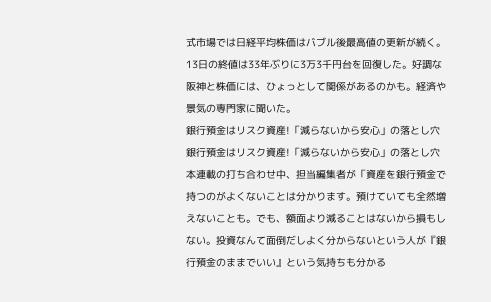式市場では日経平均株価はバブル後最高値の更新が続く。13日の終値は33年ぶりに3万3千円台を回復した。好調な阪神と株価には、ひょっとして関係があるのかも。経済や景気の専門家に聞いた。
銀行預金はリスク資産!「減らないから安心」の落とし穴
銀行預金はリスク資産!「減らないから安心」の落とし穴  本連載の打ち合わせ中、担当編集者が「資産を銀行預金で持つのがよくないことは分かります。預けていても全然増えないことも。でも、額面より減ることはないから損もしない。投資なんて面倒だしよく分からないという人が『銀行預金のままでいい』という気持ちも分かる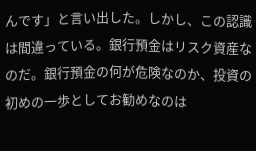んです」と言い出した。しかし、この認識は間違っている。銀行預金はリスク資産なのだ。銀行預金の何が危険なのか、投資の初めの一歩としてお勧めなのは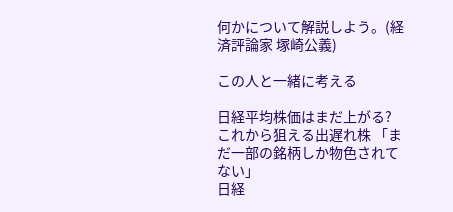何かについて解説しよう。(経済評論家 塚崎公義)

この人と一緒に考える

日経平均株価はまだ上がる? これから狙える出遅れ株 「まだ一部の銘柄しか物色されてない」
日経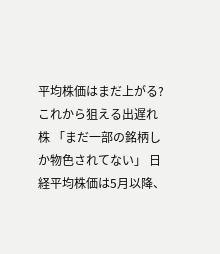平均株価はまだ上がる? これから狙える出遅れ株 「まだ一部の銘柄しか物色されてない」 日経平均株価は5月以降、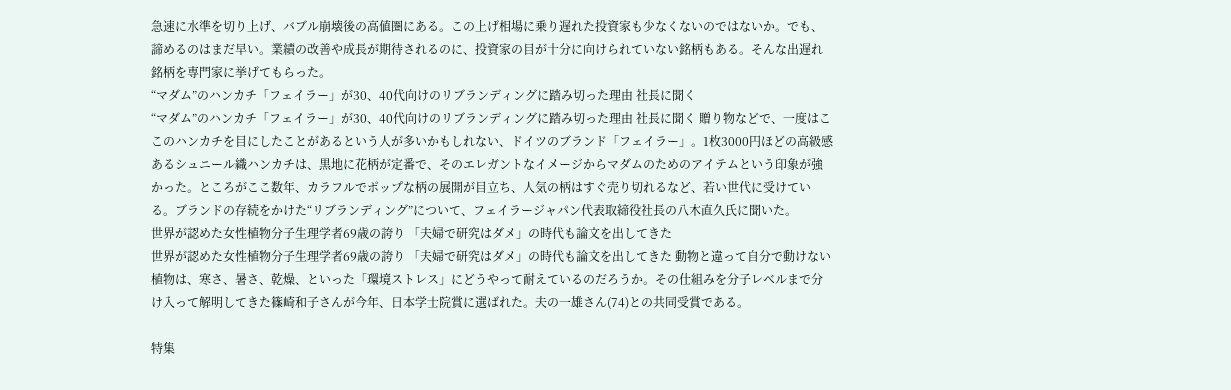急速に水準を切り上げ、バブル崩壊後の高値圏にある。この上げ相場に乗り遅れた投資家も少なくないのではないか。でも、諦めるのはまだ早い。業績の改善や成長が期待されるのに、投資家の目が十分に向けられていない銘柄もある。そんな出遅れ銘柄を専門家に挙げてもらった。
“マダム”のハンカチ「フェイラー」が30、40代向けのリブランディングに踏み切った理由 社長に聞く
“マダム”のハンカチ「フェイラー」が30、40代向けのリブランディングに踏み切った理由 社長に聞く 贈り物などで、一度はここのハンカチを目にしたことがあるという人が多いかもしれない、ドイツのブランド「フェイラー」。1枚3000円ほどの高級感あるシュニール織ハンカチは、黒地に花柄が定番で、そのエレガントなイメージからマダムのためのアイテムという印象が強かった。ところがここ数年、カラフルでポップな柄の展開が目立ち、人気の柄はすぐ売り切れるなど、若い世代に受けている。ブランドの存続をかけた“リブランディング”について、フェイラージャパン代表取締役社長の八木直久氏に聞いた。
世界が認めた女性植物分子生理学者69歳の誇り 「夫婦で研究はダメ」の時代も論文を出してきた
世界が認めた女性植物分子生理学者69歳の誇り 「夫婦で研究はダメ」の時代も論文を出してきた 動物と違って自分で動けない植物は、寒さ、暑さ、乾燥、といった「環境ストレス」にどうやって耐えているのだろうか。その仕組みを分子レベルまで分け入って解明してきた篠崎和子さんが今年、日本学士院賞に選ばれた。夫の一雄さん(74)との共同受賞である。

特集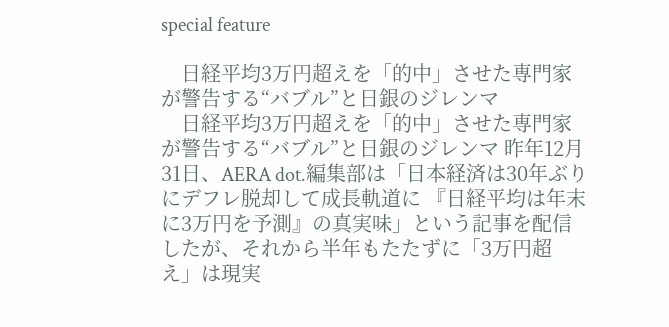special feature

    日経平均3万円超えを「的中」させた専門家が警告する“バブル”と日銀のジレンマ
    日経平均3万円超えを「的中」させた専門家が警告する“バブル”と日銀のジレンマ 昨年12月31日、AERA dot.編集部は「日本経済は30年ぶりにデフレ脱却して成長軌道に 『日経平均は年末に3万円を予測』の真実味」という記事を配信したが、それから半年もたたずに「3万円超え」は現実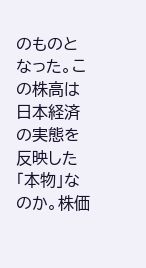のものとなった。この株高は日本経済の実態を反映した「本物」なのか。株価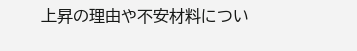上昇の理由や不安材料につい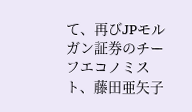て、再びJPモルガン証券のチーフエコノミスト、藤田亜矢子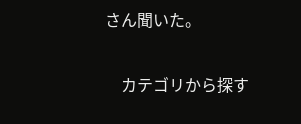さん聞いた。

    カテゴリから探す